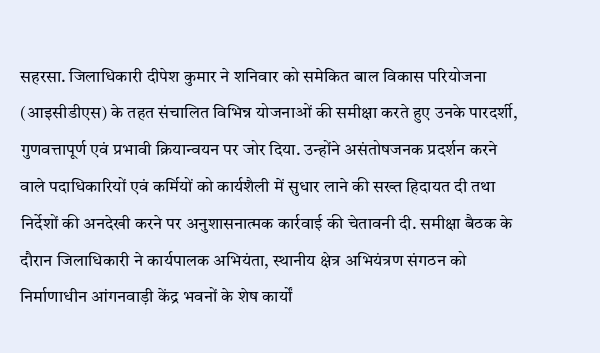सहरसा. जिलाधिकारी दीपेश कुमार ने शनिवार को समेकित बाल विकास परियोजना (आइसीडीएस) के तहत संचालित विभिन्न योजनाओं की समीक्षा करते हुए उनके पारदर्शी, गुणवत्तापूर्ण एवं प्रभावी क्रियान्वयन पर जोर दिया. उन्होंने असंतोषजनक प्रदर्शन करने वाले पदाधिकारियों एवं कर्मियों को कार्यशैली में सुधार लाने की सख्त हिदायत दी तथा निर्देशों की अनदेखी करने पर अनुशासनात्मक कार्रवाई की चेतावनी दी. समीक्षा बैठक के दौरान जिलाधिकारी ने कार्यपालक अभियंता, स्थानीय क्षेत्र अभियंत्रण संगठन को निर्माणाधीन आंगनवाड़ी केंद्र भवनों के शेष कार्यों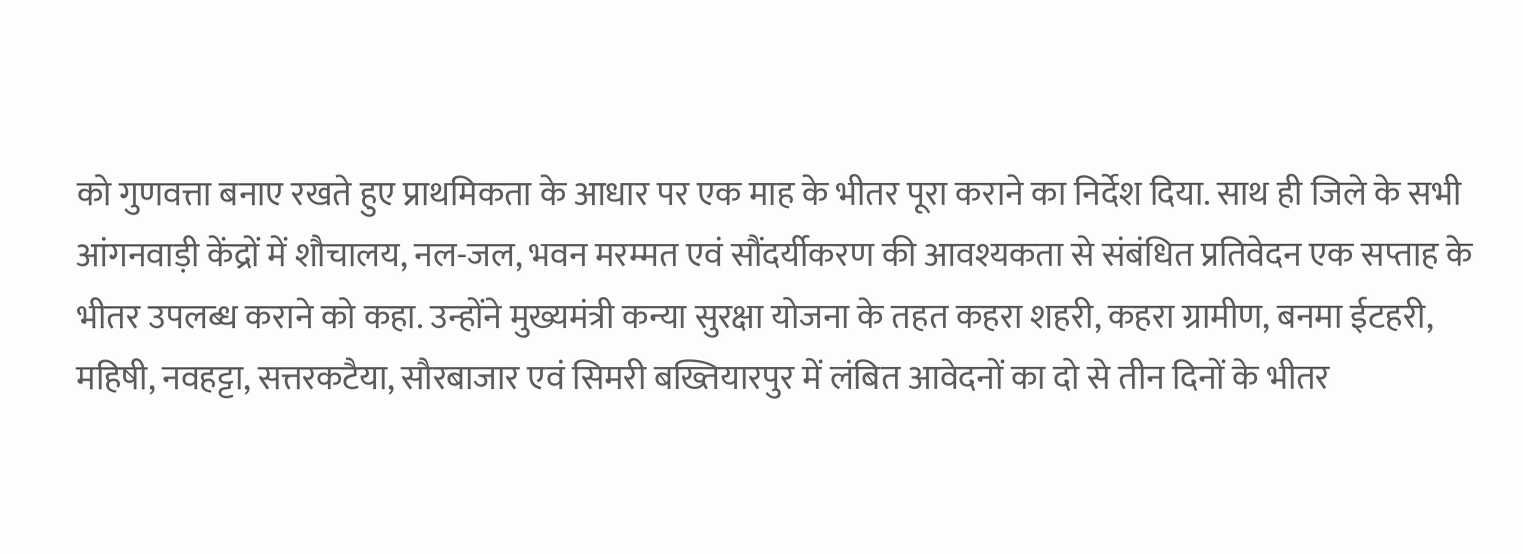को गुणवत्ता बनाए रखते हुए प्राथमिकता के आधार पर एक माह के भीतर पूरा कराने का निर्देश दिया. साथ ही जिले के सभी आंगनवाड़ी केंद्रों में शौचालय, नल-जल, भवन मरम्मत एवं सौंदर्यीकरण की आवश्यकता से संबंधित प्रतिवेदन एक सप्ताह के भीतर उपलब्ध कराने को कहा. उन्होंने मुख्यमंत्री कन्या सुरक्षा योजना के तहत कहरा शहरी, कहरा ग्रामीण, बनमा ईटहरी, महिषी, नवहट्टा, सत्तरकटैया, सौरबाजार एवं सिमरी बख्तियारपुर में लंबित आवेदनों का दो से तीन दिनों के भीतर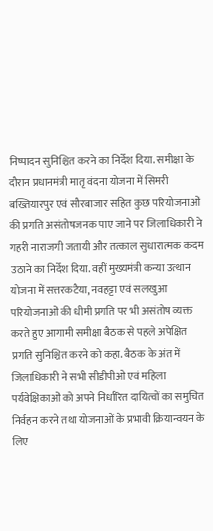निष्पादन सुनिश्चित करने का निर्देश दिया. समीक्षा के दौरान प्रधानमंत्री मातृ वंदना योजना में सिमरी बख्तियारपुर एवं सौरबाजार सहित कुछ परियोजनाओं की प्रगति असंतोषजनक पाए जाने पर जिलाधिकारी ने गहरी नाराजगी जतायी और तत्काल सुधारात्मक कदम उठाने का निर्देश दिया. वहीं मुख्यमंत्री कन्या उत्थान योजना में सत्तरकटैया, नवहट्टा एवं सलखुआ परियोजनाओं की धीमी प्रगति पर भी असंतोष व्यक्त करते हुए आगामी समीक्षा बैठक से पहले अपेक्षित प्रगति सुनिश्चित करने को कहा. बैठक के अंत में जिलाधिकारी ने सभी सीडीपीओ एवं महिला पर्यवेक्षिकाओं को अपने निर्धारित दायित्वों का समुचित निर्वहन करने तथा योजनाओं के प्रभावी क्रियान्वयन के लिए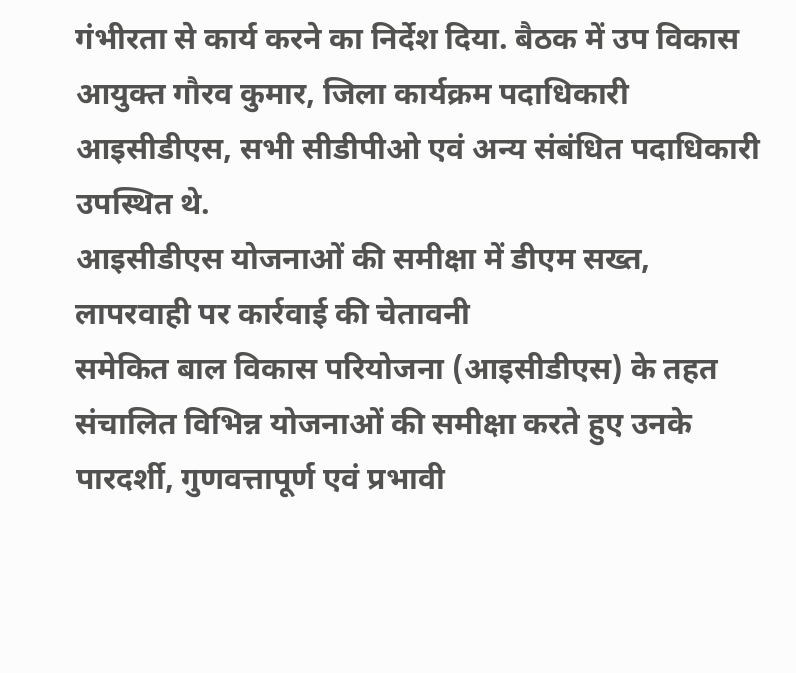गंभीरता से कार्य करने का निर्देश दिया. बैठक में उप विकास आयुक्त गौरव कुमार, जिला कार्यक्रम पदाधिकारी आइसीडीएस, सभी सीडीपीओ एवं अन्य संबंधित पदाधिकारी उपस्थित थे.
आइसीडीएस योजनाओं की समीक्षा में डीएम सख्त, लापरवाही पर कार्रवाई की चेतावनी
समेकित बाल विकास परियोजना (आइसीडीएस) के तहत संचालित विभिन्न योजनाओं की समीक्षा करते हुए उनके पारदर्शी, गुणवत्तापूर्ण एवं प्रभावी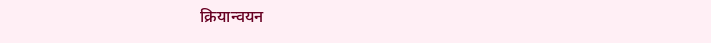क्रियान्वयन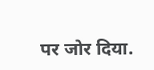पर जोर दिया.